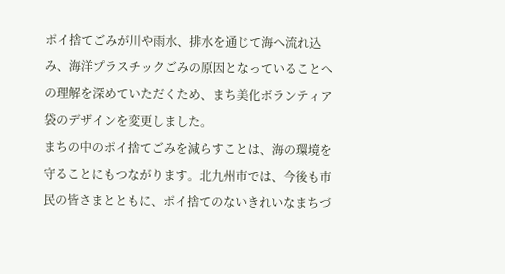ポイ捨てごみが川や雨水、排水を通じて海へ流れ込み、海洋プラスチックごみの原因となっていることへの理解を深めていただくため、まち美化ボランティア袋のデザインを変更しました。
まちの中のポイ捨てごみを減らすことは、海の環境を守ることにもつながります。北九州市では、今後も市民の皆さまとともに、ポイ捨てのないきれいなまちづ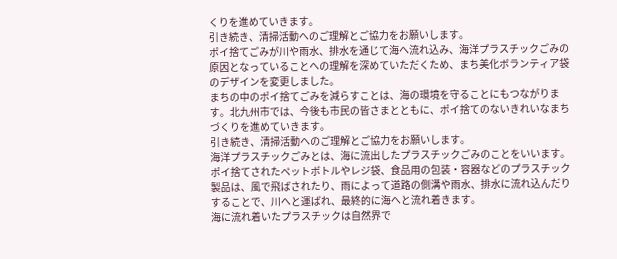くりを進めていきます。
引き続き、清掃活動へのご理解とご協力をお願いします。
ポイ捨てごみが川や雨水、排水を通じて海へ流れ込み、海洋プラスチックごみの原因となっていることへの理解を深めていただくため、まち美化ボランティア袋のデザインを変更しました。
まちの中のポイ捨てごみを減らすことは、海の環境を守ることにもつながります。北九州市では、今後も市民の皆さまとともに、ポイ捨てのないきれいなまちづくりを進めていきます。
引き続き、清掃活動へのご理解とご協力をお願いします。
海洋プラスチックごみとは、海に流出したプラスチックごみのことをいいます。
ポイ捨てされたペットボトルやレジ袋、食品用の包装・容器などのプラスチック製品は、風で飛ばされたり、雨によって道路の側溝や雨水、排水に流れ込んだりすることで、川へと運ばれ、最終的に海へと流れ着きます。
海に流れ着いたプラスチックは自然界で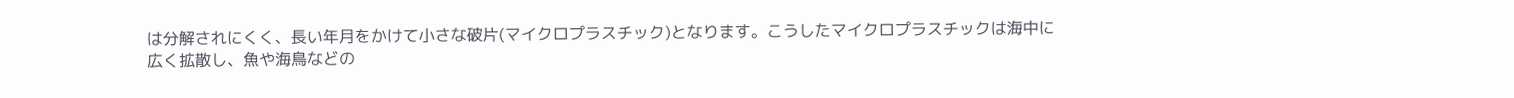は分解されにくく、長い年月をかけて小さな破片(マイクロプラスチック)となります。こうしたマイクロプラスチックは海中に広く拡散し、魚や海鳥などの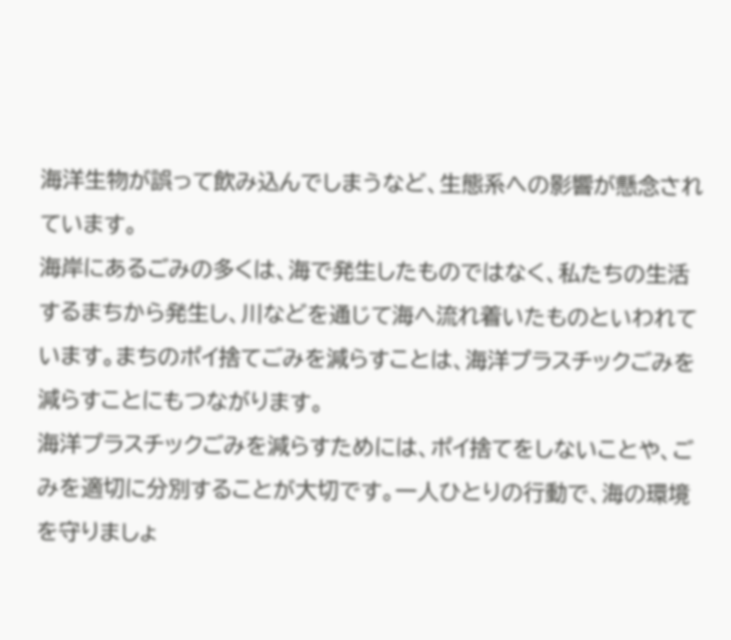海洋生物が誤って飲み込んでしまうなど、生態系への影響が懸念されています。
海岸にあるごみの多くは、海で発生したものではなく、私たちの生活するまちから発生し、川などを通じて海へ流れ着いたものといわれています。まちのポイ捨てごみを減らすことは、海洋プラスチックごみを減らすことにもつながります。
海洋プラスチックごみを減らすためには、ポイ捨てをしないことや、ごみを適切に分別することが大切です。一人ひとりの行動で、海の環境を守りましょ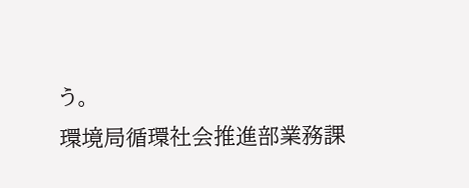う。
環境局循環社会推進部業務課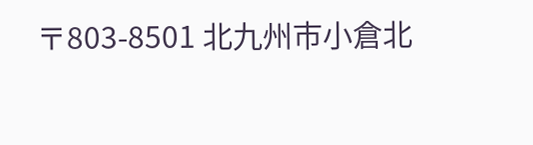〒803-8501 北九州市小倉北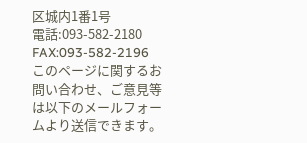区城内1番1号
電話:093-582-2180 FAX:093-582-2196
このページに関するお問い合わせ、ご意見等は以下のメールフォームより送信できます。